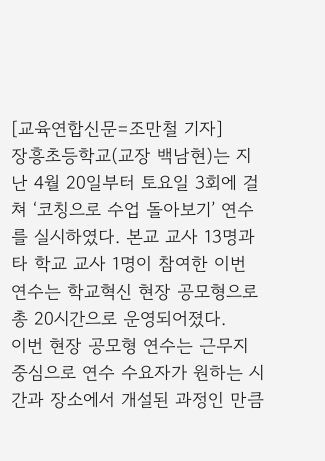[교육연합신문=조만철 기자]
장흥초등학교(교장 백남현)는 지난 4월 20일부터 토요일 3회에 걸쳐 ‘코칭으로 수업 돌아보기’ 연수를 실시하였다. 본교 교사 13명과 타 학교 교사 1명이 참여한 이번 연수는 학교혁신 현장 공모형으로 총 20시간으로 운영되어졌다.
이번 현장 공모형 연수는 근무지 중심으로 연수 수요자가 원하는 시간과 장소에서 개설된 과정인 만큼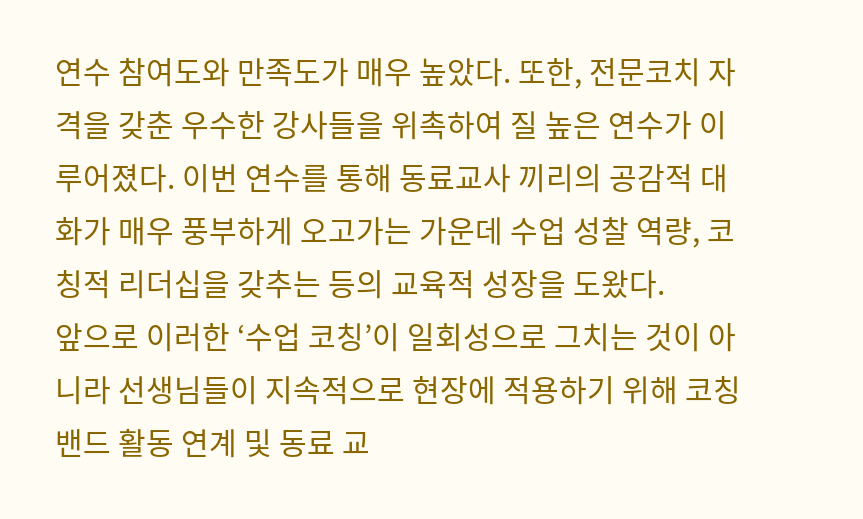연수 참여도와 만족도가 매우 높았다. 또한, 전문코치 자격을 갖춘 우수한 강사들을 위촉하여 질 높은 연수가 이루어졌다. 이번 연수를 통해 동료교사 끼리의 공감적 대화가 매우 풍부하게 오고가는 가운데 수업 성찰 역량, 코칭적 리더십을 갖추는 등의 교육적 성장을 도왔다.
앞으로 이러한 ‘수업 코칭’이 일회성으로 그치는 것이 아니라 선생님들이 지속적으로 현장에 적용하기 위해 코칭 밴드 활동 연계 및 동료 교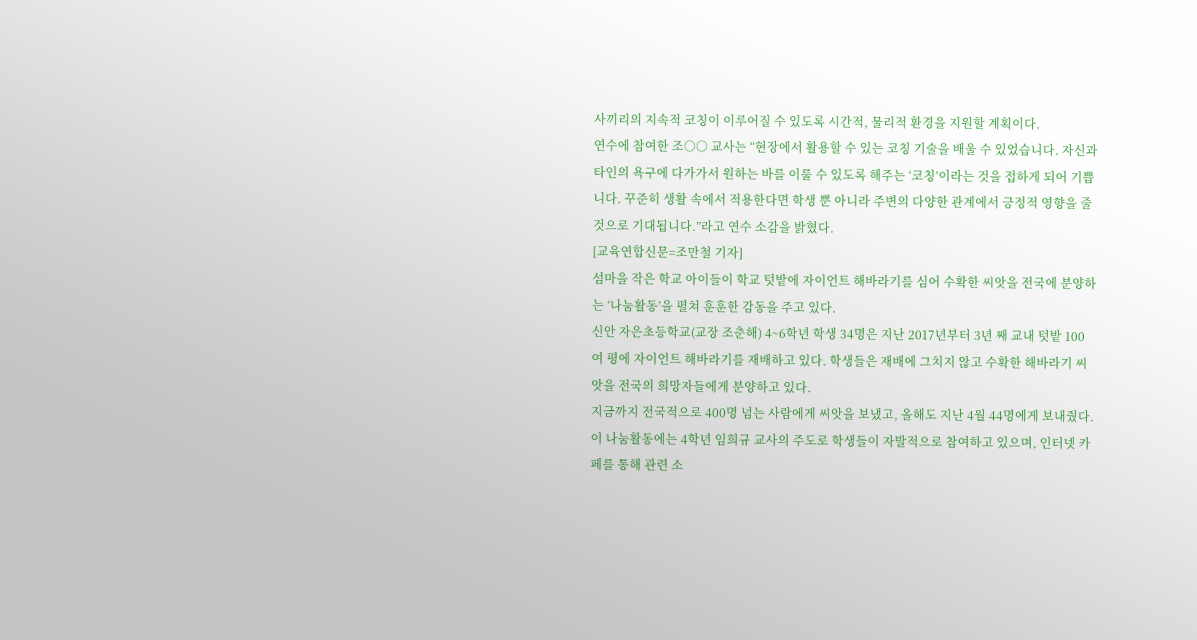사끼리의 지속적 코칭이 이루어질 수 있도록 시간적, 물리적 환경을 지원할 계획이다.
연수에 참여한 조○○ 교사는 “현장에서 활용할 수 있는 코칭 기술을 배울 수 있었습니다. 자신과 타인의 욕구에 다가가서 원하는 바를 이룰 수 있도록 해주는 ‘코칭’이라는 것을 접하게 되어 기쁩니다. 꾸준히 생활 속에서 적용한다면 학생 뿐 아니라 주변의 다양한 관계에서 긍정적 영향을 줄 것으로 기대됩니다.”라고 연수 소감을 밝혔다.
[교육연합신문=조만철 기자]
섬마을 작은 학교 아이들이 학교 텃밭에 자이언트 해바라기를 심어 수확한 씨앗을 전국에 분양하는 ‘나눔활동’을 펼쳐 훈훈한 감동을 주고 있다.
신안 자은초등학교(교장 조춘해) 4~6학년 학생 34명은 지난 2017년부터 3년 째 교내 텃밭 100여 평에 자이언트 해바라기를 재배하고 있다. 학생들은 재배에 그치지 않고 수확한 해바라기 씨앗을 전국의 희망자들에게 분양하고 있다.
지금까지 전국적으로 400명 넘는 사람에게 씨앗을 보냈고, 올해도 지난 4월 44명에게 보내줬다.
이 나눔활동에는 4학년 임희규 교사의 주도로 학생들이 자발적으로 참여하고 있으며, 인터넷 카페를 통해 관련 소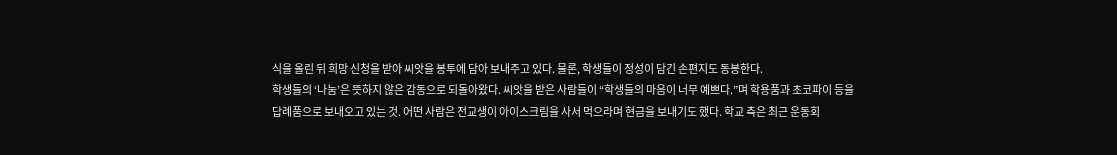식을 올린 뒤 희망 신청을 받아 씨앗을 봉투에 담아 보내주고 있다. 물론, 학생들이 정성이 담긴 손편지도 동봉한다.
학생들의 ‘나눔’은 뜻하지 않은 감동으로 되돌아왔다. 씨앗을 받은 사람들이 “학생들의 마음이 너무 예쁘다.”며 학용품과 초코파이 등을 답례품으로 보내오고 있는 것. 어떤 사람은 전교생이 아이스크림을 사서 먹으라며 현금을 보내기도 했다. 학교 측은 최근 운동회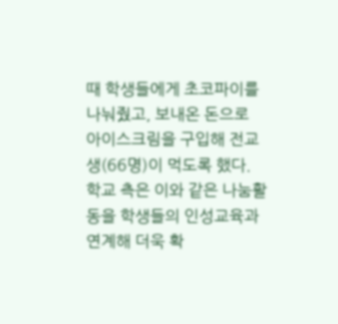때 학생들에게 초코파이를 나눠줬고, 보내온 돈으로 아이스크림을 구입해 전교생(66명)이 먹도록 했다.
학교 측은 이와 같은 나눔활동을 학생들의 인성교육과 연계해 더욱 확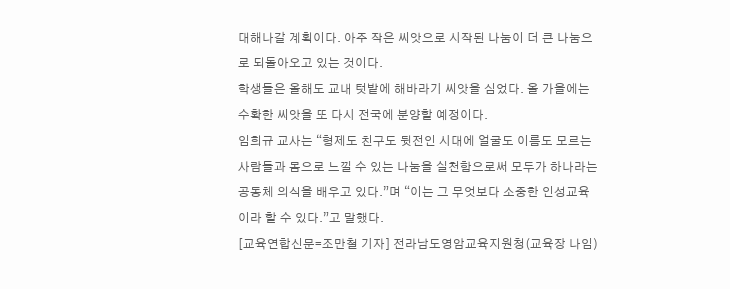대해나갈 계획이다. 아주 작은 씨앗으로 시작된 나눔이 더 큰 나눔으로 되돌아오고 있는 것이다.
학생들은 올해도 교내 텃밭에 해바라기 씨앗을 심었다. 올 가을에는 수확한 씨앗을 또 다시 전국에 분양할 예정이다.
임희규 교사는 “형제도 친구도 뒷전인 시대에 얼굴도 이름도 모르는 사람들과 몸으로 느낄 수 있는 나눔을 실천함으로써 모두가 하나라는 공동체 의식을 배우고 있다.”며 “이는 그 무엇보다 소중한 인성교육이라 할 수 있다.”고 말했다.
[교육연합신문=조만철 기자] 전라남도영암교육지원청(교육장 나임)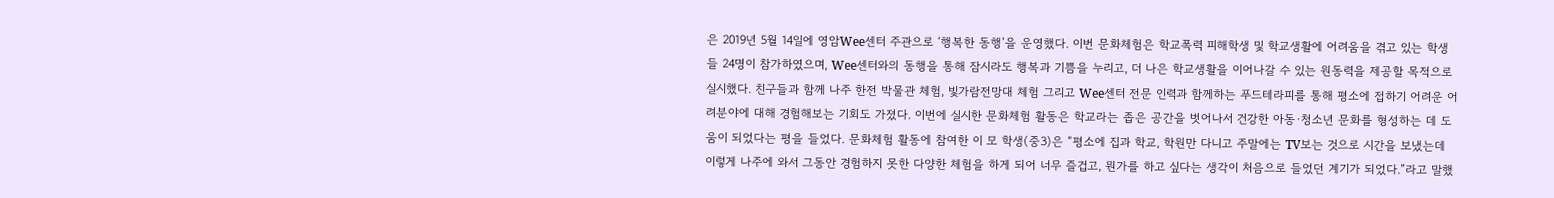은 2019년 5월 14일에 영암Wee센터 주관으로 ‘행복한 동행’을 운영했다. 이번 문화체험은 학교폭력 피해학생 및 학교생활에 어려움을 겪고 있는 학생들 24명이 참가하였으며, Wee센터와의 동행을 통해 잠시라도 행복과 기쁨을 누리고, 더 나은 학교생활을 이어나갈 수 있는 원동력을 제공할 목적으로 실시했다. 친구들과 함께 나주 한전 박물관 체험, 빛가람전망대 체험 그리고 Wee센터 전문 인력과 함께하는 푸드테라피를 통해 평소에 접하기 어려운 어려분야에 대해 경험해보는 기회도 가졌다. 이번에 실시한 문화체험 활동은 학교라는 좁은 공간을 벗어나서 건강한 아동·청소년 문화를 형성하는 데 도움이 되었다는 평을 들었다. 문화체험 활동에 참여한 이 모 학생(중3)은 “평소에 집과 학교, 학원만 다니고 주말에는 TV보는 것으로 시간을 보냈는데 이렇게 나주에 와서 그동안 경험하지 못한 다양한 체험을 하게 되어 너무 즐겁고, 뭔가를 하고 싶다는 생각이 처음으로 들었던 계기가 되었다.”라고 말했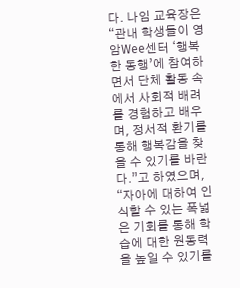다. 나임 교육장은 “관내 학생들이 영암Wee센터 ‘행복한 동행’에 참여하면서 단체 활동 속에서 사회적 배려를 경험하고 배우며, 정서적 환기를 통해 행복감을 찾을 수 있기를 바란다.”고 하였으며, “자아에 대하여 인식할 수 있는 폭넓은 기회를 통해 학습에 대한 원동력을 높일 수 있기를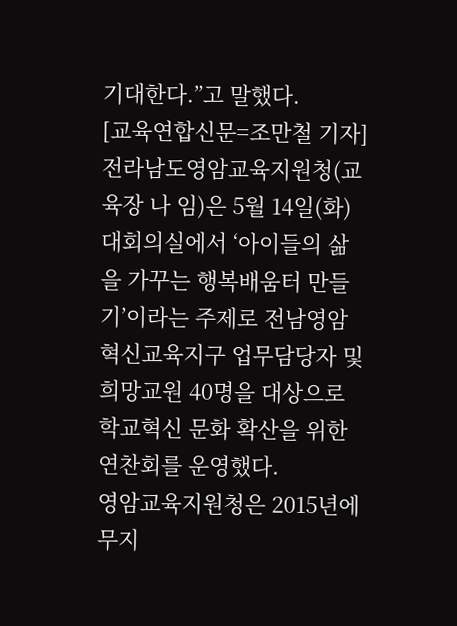기대한다.”고 말했다.
[교육연합신문=조만철 기자]
전라남도영암교육지원청(교육장 나 임)은 5월 14일(화) 대회의실에서 ‘아이들의 삶을 가꾸는 행복배움터 만들기’이라는 주제로 전남영암혁신교육지구 업무담당자 및 희망교원 40명을 대상으로 학교혁신 문화 확산을 위한 연찬회를 운영했다.
영암교육지원청은 2015년에 무지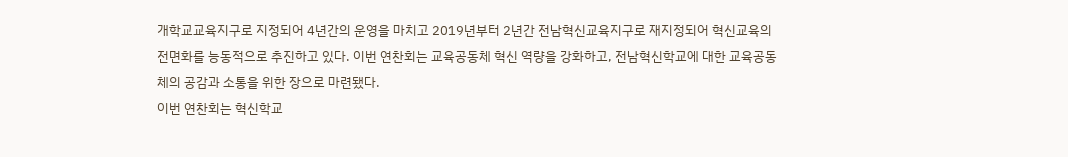개학교교육지구로 지정되어 4년간의 운영을 마치고 2019년부터 2년간 전남혁신교육지구로 재지정되어 혁신교육의 전면화를 능동적으로 추진하고 있다. 이번 연찬회는 교육공동체 혁신 역량을 강화하고, 전남혁신학교에 대한 교육공동체의 공감과 소통을 위한 장으로 마련됐다.
이번 연찬회는 혁신학교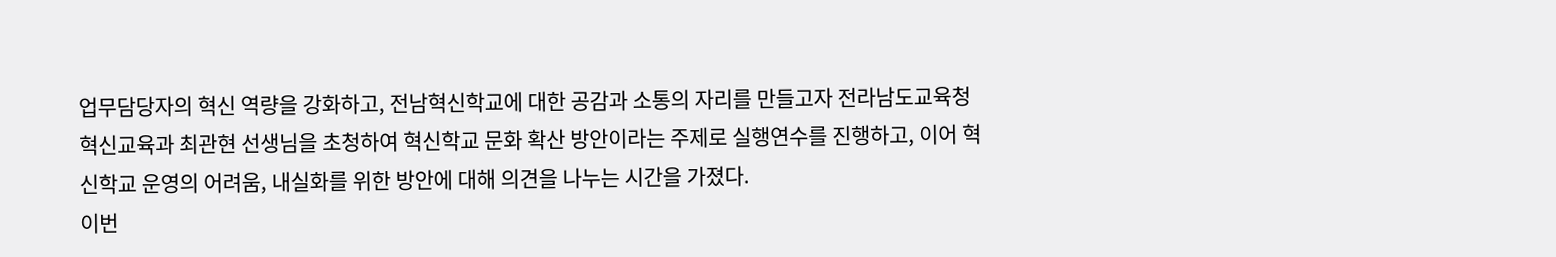업무담당자의 혁신 역량을 강화하고, 전남혁신학교에 대한 공감과 소통의 자리를 만들고자 전라남도교육청 혁신교육과 최관현 선생님을 초청하여 혁신학교 문화 확산 방안이라는 주제로 실행연수를 진행하고, 이어 혁신학교 운영의 어려움, 내실화를 위한 방안에 대해 의견을 나누는 시간을 가졌다.
이번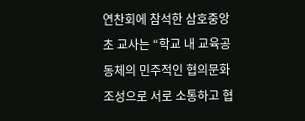연찬회에 참석한 삼호중앙초 교사는 “학교 내 교육공동체의 민주적인 협의문화 조성으로 서로 소통하고 협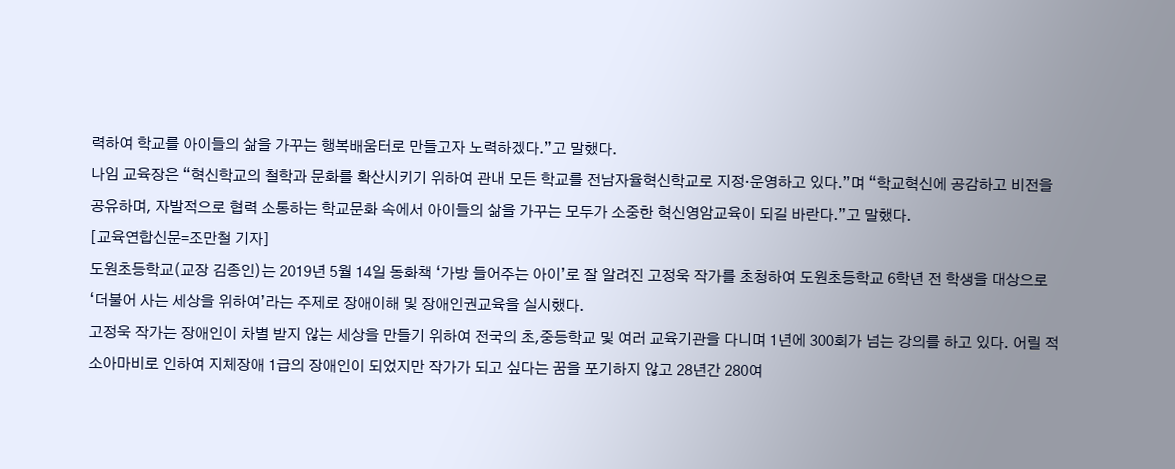력하여 학교를 아이들의 삶을 가꾸는 행복배움터로 만들고자 노력하겠다.”고 말했다.
나임 교육장은 “혁신학교의 철학과 문화를 확산시키기 위하여 관내 모든 학교를 전남자율혁신학교로 지정·운영하고 있다.”며 “학교혁신에 공감하고 비전을 공유하며, 자발적으로 협력 소통하는 학교문화 속에서 아이들의 삶을 가꾸는 모두가 소중한 혁신영암교육이 되길 바란다.”고 말했다.
[교육연합신문=조만철 기자]
도원초등학교(교장 김종인)는 2019년 5월 14일 동화책 ‘가방 들어주는 아이’로 잘 알려진 고정욱 작가를 초청하여 도원초등학교 6학년 전 학생을 대상으로 ‘더불어 사는 세상을 위하여’라는 주제로 장애이해 및 장애인권교육을 실시했다.
고정욱 작가는 장애인이 차별 받지 않는 세상을 만들기 위하여 전국의 초,중등학교 및 여러 교육기관을 다니며 1년에 300회가 넘는 강의를 하고 있다. 어릴 적 소아마비로 인하여 지체장애 1급의 장애인이 되었지만 작가가 되고 싶다는 꿈을 포기하지 않고 28년간 280여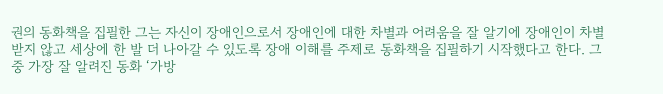권의 동화책을 집필한 그는 자신이 장애인으로서 장애인에 대한 차별과 어려움을 잘 알기에 장애인이 차별 받지 않고 세상에 한 발 더 나아갈 수 있도록 장애 이해를 주제로 동화책을 집필하기 시작했다고 한다. 그 중 가장 잘 알려진 동화 ‘가방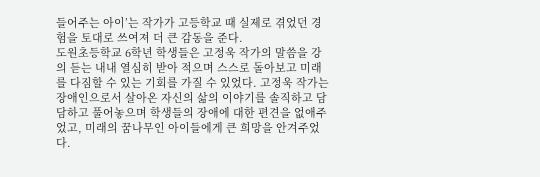들어주는 아이’는 작가가 고등학교 때 실제로 겪었던 경험을 토대로 쓰여져 더 큰 감동을 준다.
도원초등학교 6학년 학생들은 고정욱 작가의 말씀을 강의 듣는 내내 열심히 받아 적으며 스스로 돌아보고 미래를 다짐할 수 있는 기회를 가질 수 있었다. 고정욱 작가는 장애인으로서 살아온 자신의 삶의 이야기를 솔직하고 담담하고 풀어놓으며 학생들의 장애에 대한 편견을 없애주었고, 미래의 꿈나무인 아이들에게 큰 희망을 안겨주었다.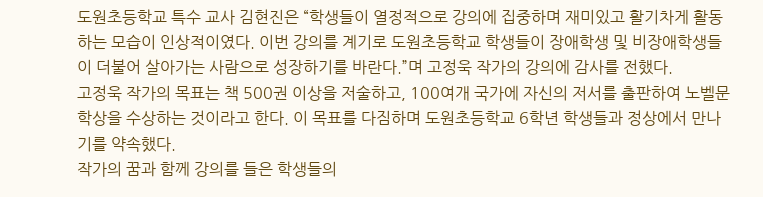도원초등학교 특수 교사 김현진은 “학생들이 열정적으로 강의에 집중하며 재미있고 활기차게 활동하는 모습이 인상적이였다. 이번 강의를 계기로 도원초등학교 학생들이 장애학생 및 비장애학생들이 더불어 살아가는 사람으로 성장하기를 바란다.”며 고정욱 작가의 강의에 감사를 전했다.
고정욱 작가의 목표는 책 500권 이상을 저술하고, 100여개 국가에 자신의 저서를 출판하여 노벨문학상을 수상하는 것이라고 한다. 이 목표를 다짐하며 도원초등학교 6학년 학생들과 정상에서 만나기를 약속했다.
작가의 꿈과 함께 강의를 들은 학생들의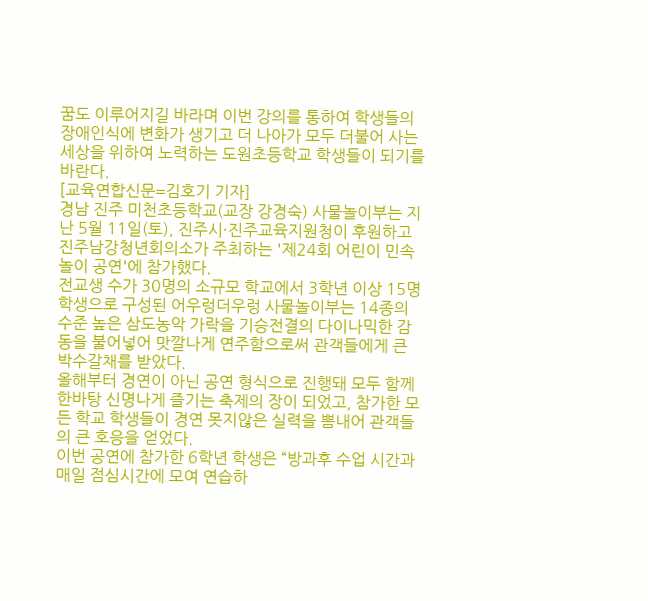꿈도 이루어지길 바라며 이번 강의를 통하여 학생들의 장애인식에 변화가 생기고 더 나아가 모두 더불어 사는 세상을 위하여 노력하는 도원초등학교 학생들이 되기를 바란다.
[교육연합신문=김호기 기자]
경남 진주 미천초등학교(교장 강경숙) 사물놀이부는 지난 5월 11일(토), 진주시·진주교육지원청이 후원하고 진주남강청년회의소가 주최하는 '제24회 어린이 민속놀이 공연'에 참가했다.
전교생 수가 30명의 소규모 학교에서 3학년 이상 15명 학생으로 구성된 어우렁더우렁 사물놀이부는 14종의 수준 높은 삼도농악 가락을 기승전결의 다이나믹한 감동을 불어넣어 맛깔나게 연주함으로써 관객들에게 큰 박수갈채를 받았다.
올해부터 경연이 아닌 공연 형식으로 진행돼 모두 함께 한바탕 신명나게 즐기는 축제의 장이 되었고, 참가한 모든 학교 학생들이 경연 못지않은 실력을 뽐내어 관객들의 큰 호응을 얻었다.
이번 공연에 참가한 6학년 학생은 “방과후 수업 시간과 매일 점심시간에 모여 연습하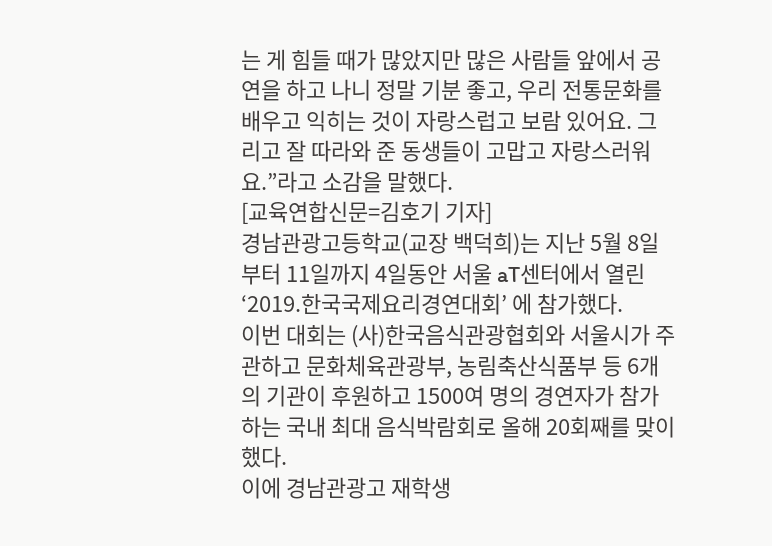는 게 힘들 때가 많았지만 많은 사람들 앞에서 공연을 하고 나니 정말 기분 좋고, 우리 전통문화를 배우고 익히는 것이 자랑스럽고 보람 있어요. 그리고 잘 따라와 준 동생들이 고맙고 자랑스러워요.”라고 소감을 말했다.
[교육연합신문=김호기 기자]
경남관광고등학교(교장 백덕희)는 지난 5월 8일부터 11일까지 4일동안 서울 aT센터에서 열린 ‘2019.한국국제요리경연대회’ 에 참가했다.
이번 대회는 (사)한국음식관광협회와 서울시가 주관하고 문화체육관광부, 농림축산식품부 등 6개의 기관이 후원하고 1500여 명의 경연자가 참가하는 국내 최대 음식박람회로 올해 20회째를 맞이했다.
이에 경남관광고 재학생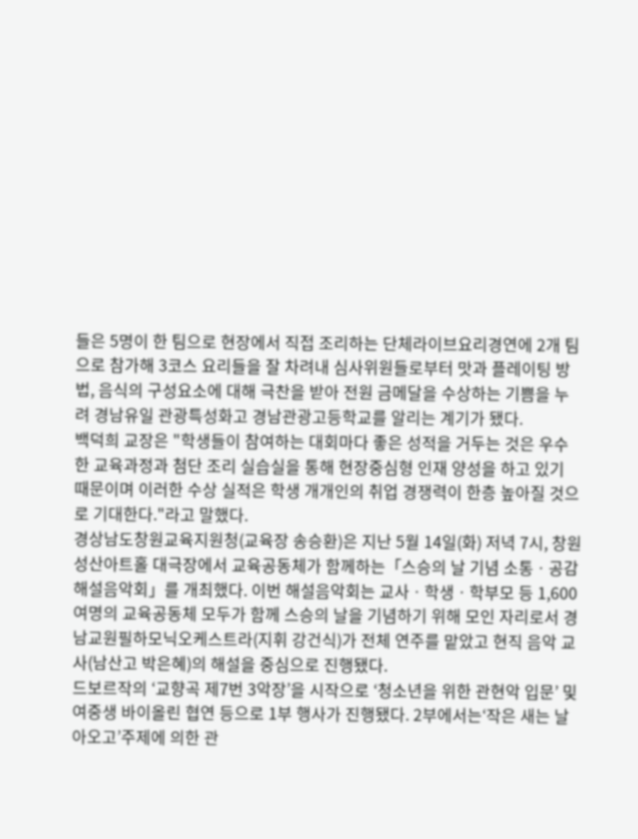들은 5명이 한 팀으로 현장에서 직접 조리하는 단체라이브요리경연에 2개 팀으로 참가해 3코스 요리들을 잘 차려내 심사위원들로부터 맛과 플레이팅 방법, 음식의 구성요소에 대해 극찬을 받아 전원 금메달을 수상하는 기쁨을 누려 경남유일 관광특성화고 경남관광고등학교를 알리는 계기가 됐다.
백덕희 교장은 "학생들이 참여하는 대회마다 좋은 성적을 거두는 것은 우수한 교육과정과 첨단 조리 실습실을 통해 현장중심형 인재 양성을 하고 있기 때문이며 이러한 수상 실적은 학생 개개인의 취업 경쟁력이 한층 높아질 것으로 기대한다."라고 말했다.
경상남도창원교육지원청(교육장 송승환)은 지난 5월 14일(화) 저녁 7시, 창원 성산아트홀 대극장에서 교육공동체가 함께하는「스승의 날 기념 소통ㆍ공감 해설음악회」를 개최했다. 이번 해설음악회는 교사ㆍ학생ㆍ학부모 등 1,600여명의 교육공동체 모두가 함께 스승의 날을 기념하기 위해 모인 자리로서 경남교원필하모닉오케스트라(지휘 강건식)가 전체 연주를 맡았고 현직 음악 교사(남산고 박은혜)의 해설을 중심으로 진행됐다.
드보르작의 ‘교향곡 제7번 3악장’을 시작으로 ‘청소년을 위한 관현악 입문’ 및 여중생 바이올린 협연 등으로 1부 행사가 진행됐다. 2부에서는‘작은 새는 날아오고’주제에 의한 관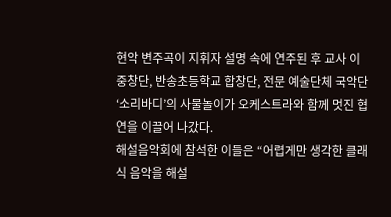현악 변주곡이 지휘자 설명 속에 연주된 후 교사 이중창단, 반송초등학교 합창단, 전문 예술단체 국악단‘소리바디’의 사물놀이가 오케스트라와 함께 멋진 협연을 이끌어 나갔다.
해설음악회에 참석한 이들은 “어렵게만 생각한 클래식 음악을 해설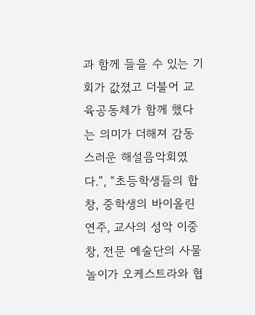과 함께 들을 수 있는 기회가 값졌고 더불어 교육공동체가 함께 했다는 의미가 더해져 감동스러운 해설음악회였다.”, “초등학생들의 합창, 중학생의 바이올린 연주, 교사의 성악 이중창, 전문 예술단의 사물놀이가 오케스트라와 협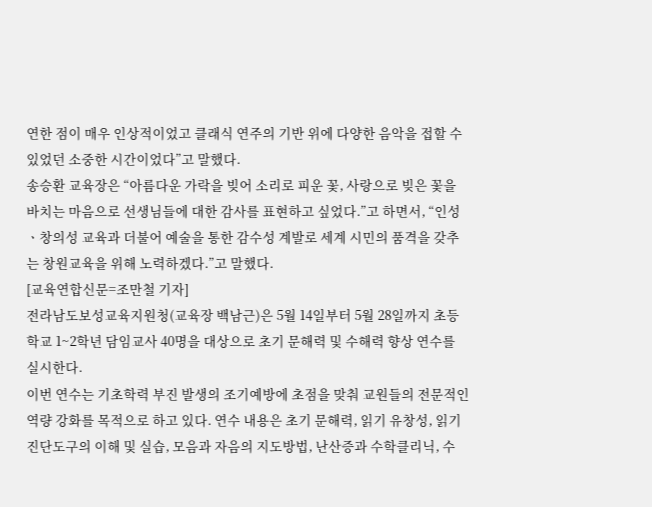연한 점이 매우 인상적이었고 클래식 연주의 기반 위에 다양한 음악을 접할 수 있었던 소중한 시간이었다”고 말했다.
송승환 교육장은 “아름다운 가락을 빚어 소리로 피운 꽃, 사랑으로 빚은 꽃을 바치는 마음으로 선생님들에 대한 감사를 표현하고 싶었다.”고 하면서, “인성ㆍ창의성 교육과 더불어 예술을 통한 감수성 계발로 세계 시민의 품격을 갖추는 창원교육을 위해 노력하겠다.”고 말했다.
[교육연합신문=조만철 기자]
전라남도보성교육지원청(교육장 백남근)은 5월 14일부터 5월 28일까지 초등학교 1~2학년 담임교사 40명을 대상으로 초기 문해력 및 수해력 향상 연수를 실시한다.
이번 연수는 기초학력 부진 발생의 조기예방에 초점을 맞춰 교원들의 전문적인 역량 강화를 목적으로 하고 있다. 연수 내용은 초기 문해력, 읽기 유창성, 읽기 진단도구의 이해 및 실습, 모음과 자음의 지도방법, 난산증과 수학클리닉, 수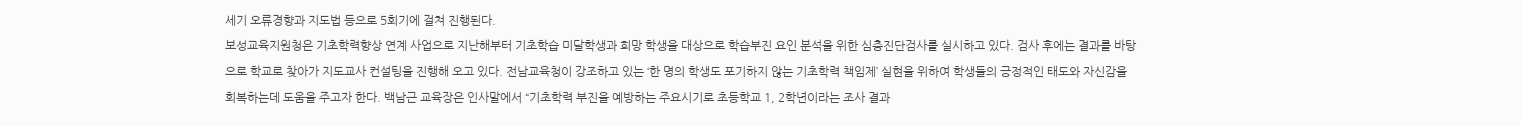세기 오류경향과 지도법 등으로 5회기에 걸쳐 진행된다.
보성교육지원청은 기초학력향상 연계 사업으로 지난해부터 기초학습 미달학생과 희망 학생을 대상으로 학습부진 요인 분석을 위한 심층진단검사를 실시하고 있다. 검사 후에는 결과를 바탕으로 학교로 찾아가 지도교사 컨설팅을 진행해 오고 있다. 전남교육청이 강조하고 있는 ‘한 명의 학생도 포기하지 않는 기초학력 책임제’ 실현을 위하여 학생들의 긍정적인 태도와 자신감을 회복하는데 도움을 주고자 한다. 백남근 교육장은 인사말에서 “기초학력 부진을 예방하는 주요시기로 초등학교 1, 2학년이라는 조사 결과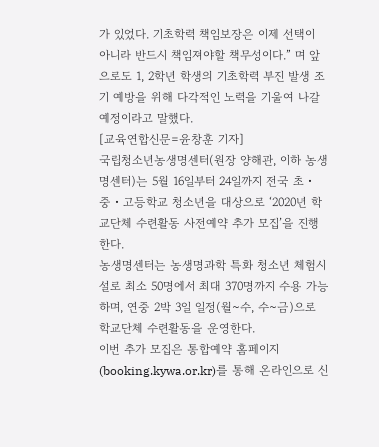가 있었다. 기초학력 책임보장은 이제 선택이 아니라 반드시 책임져야할 책무성이다.” 며 앞으로도 1, 2학년 학생의 기초학력 부진 발생 조기 예방을 위해 다각적인 노력을 기울여 나갈 예정이라고 말했다.
[교육연합신문=윤창훈 기자]
국립청소년농생명센터(원장 양해관, 이하 농생명센터)는 5월 16일부터 24일까지 전국 초・중・고등학교 청소년을 대상으로 ‘2020년 학교단체 수련활동 사전예약 추가 모집’을 진행한다.
농생명센터는 농생명과학 특화 청소년 체험시설로 최소 50명에서 최대 370명까지 수용 가능하며, 연중 2박 3일 일정(월~수, 수~금)으로 학교단체 수련활동을 운영한다.
이번 추가 모집은 통합예약 홈페이지(booking.kywa.or.kr)를 통해 온라인으로 신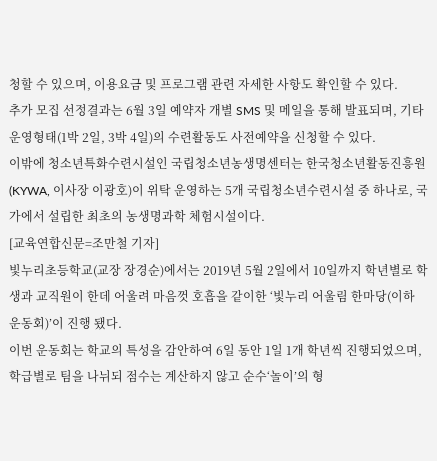청할 수 있으며, 이용요금 및 프로그램 관련 자세한 사항도 확인할 수 있다.
추가 모집 선정결과는 6월 3일 예약자 개별 SMS 및 메일을 통해 발표되며, 기타 운영형태(1박 2일, 3박 4일)의 수련활동도 사전예약을 신청할 수 있다.
이밖에 청소년특화수련시설인 국립청소년농생명센터는 한국청소년활동진흥원(KYWA, 이사장 이광호)이 위탁 운영하는 5개 국립청소년수련시설 중 하나로, 국가에서 설립한 최초의 농생명과학 체험시설이다.
[교육연합신문=조만철 기자]
빛누리초등학교(교장 장경순)에서는 2019년 5월 2일에서 10일까지 학년별로 학생과 교직원이 한데 어울려 마음껏 호흡을 같이한 ‘빛누리 어울림 한마당(이하 운동회)’이 진행 됐다.
이번 운동회는 학교의 특성을 감안하여 6일 동안 1일 1개 학년씩 진행되었으며, 학급별로 팀을 나뉘되 점수는 계산하지 않고 순수‘놀이’의 형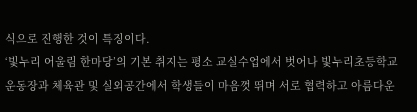식으로 진행한 것이 특징이다.
‘빛누리 어울림 한마당’의 기본 취지는 평소 교실수업에서 벗어나 빛누리초등학교 운동장과 체육관 및 실외공간에서 학생들이 마음껏 뛰며 서로 협력하고 아름다운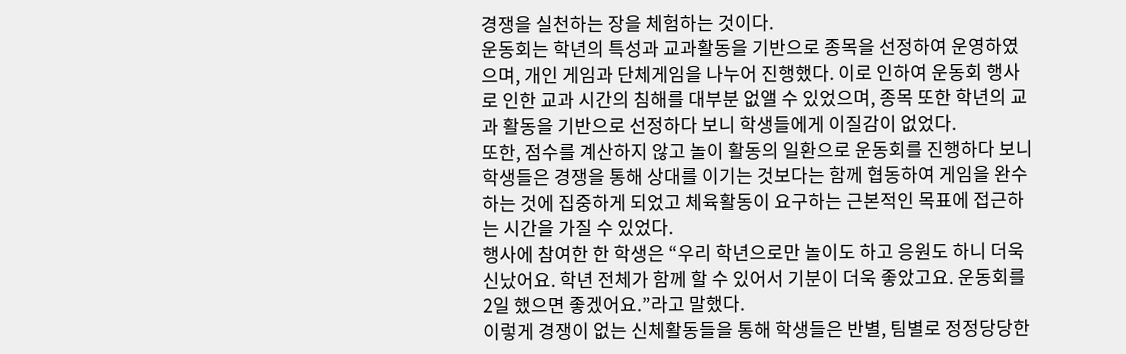경쟁을 실천하는 장을 체험하는 것이다.
운동회는 학년의 특성과 교과활동을 기반으로 종목을 선정하여 운영하였으며, 개인 게임과 단체게임을 나누어 진행했다. 이로 인하여 운동회 행사로 인한 교과 시간의 침해를 대부분 없앨 수 있었으며, 종목 또한 학년의 교과 활동을 기반으로 선정하다 보니 학생들에게 이질감이 없었다.
또한, 점수를 계산하지 않고 놀이 활동의 일환으로 운동회를 진행하다 보니 학생들은 경쟁을 통해 상대를 이기는 것보다는 함께 협동하여 게임을 완수하는 것에 집중하게 되었고 체육활동이 요구하는 근본적인 목표에 접근하는 시간을 가질 수 있었다.
행사에 참여한 한 학생은 “우리 학년으로만 놀이도 하고 응원도 하니 더욱 신났어요. 학년 전체가 함께 할 수 있어서 기분이 더욱 좋았고요. 운동회를 2일 했으면 좋겠어요.”라고 말했다.
이렇게 경쟁이 없는 신체활동들을 통해 학생들은 반별, 팀별로 정정당당한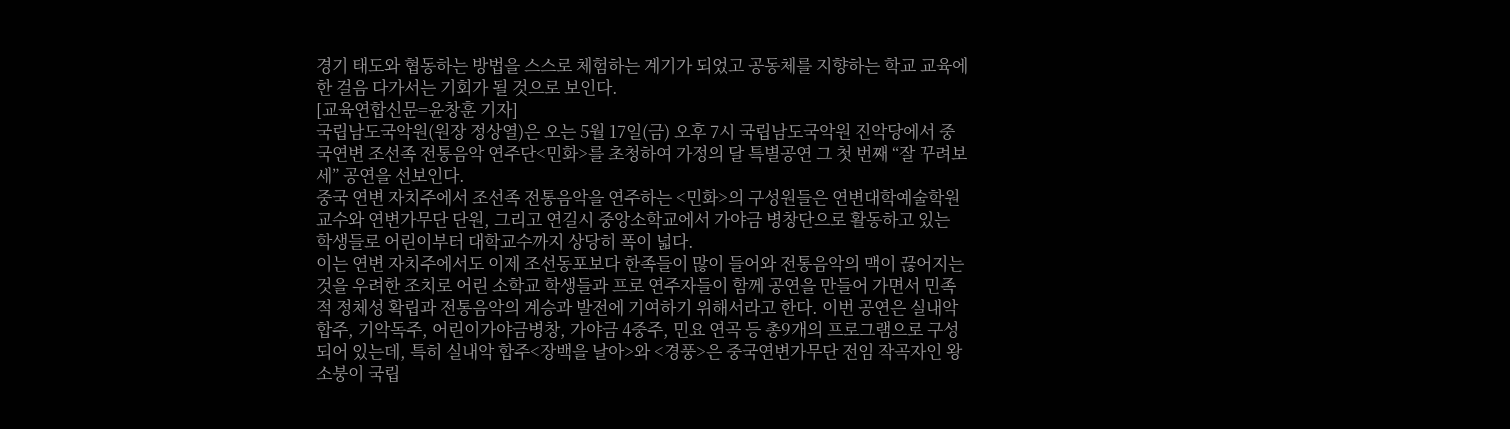경기 태도와 협동하는 방법을 스스로 체험하는 계기가 되었고 공동체를 지향하는 학교 교육에 한 걸음 다가서는 기회가 될 것으로 보인다.
[교육연합신문=윤창훈 기자]
국립남도국악원(원장 정상열)은 오는 5월 17일(금) 오후 7시 국립남도국악원 진악당에서 중국연변 조선족 전통음악 연주단<민화>를 초청하여 가정의 달 특별공연 그 첫 번째 “잘 꾸려보세” 공연을 선보인다.
중국 연변 자치주에서 조선족 전통음악을 연주하는 <민화>의 구성원들은 연변대학예술학원 교수와 연변가무단 단원, 그리고 연길시 중앙소학교에서 가야금 병창단으로 활동하고 있는 학생들로 어린이부터 대학교수까지 상당히 폭이 넓다.
이는 연변 자치주에서도 이제 조선동포보다 한족들이 많이 들어와 전통음악의 맥이 끊어지는 것을 우려한 조치로 어린 소학교 학생들과 프로 연주자들이 함께 공연을 만들어 가면서 민족적 정체성 확립과 전통음악의 계승과 발전에 기여하기 위해서라고 한다. 이번 공연은 실내악 합주, 기악독주, 어린이가야금병창, 가야금 4중주, 민요 연곡 등 총9개의 프로그램으로 구성되어 있는데, 특히 실내악 합주<장백을 날아>와 <경풍>은 중국연변가무단 전임 작곡자인 왕소붕이 국립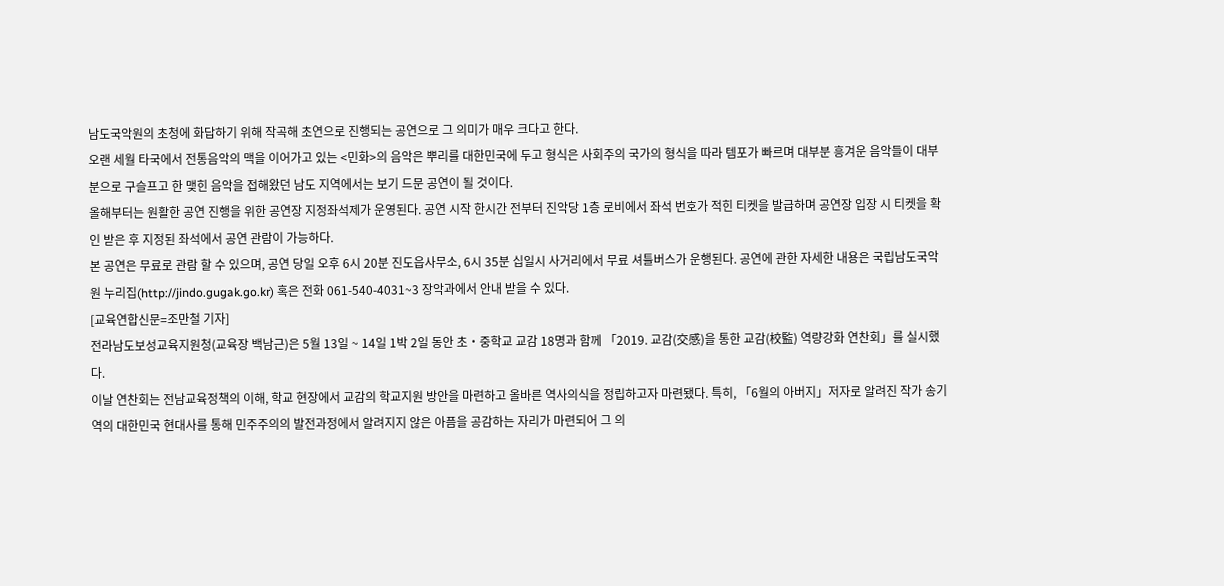남도국악원의 초청에 화답하기 위해 작곡해 초연으로 진행되는 공연으로 그 의미가 매우 크다고 한다.
오랜 세월 타국에서 전통음악의 맥을 이어가고 있는 <민화>의 음악은 뿌리를 대한민국에 두고 형식은 사회주의 국가의 형식을 따라 템포가 빠르며 대부분 흥겨운 음악들이 대부분으로 구슬프고 한 맺힌 음악을 접해왔던 남도 지역에서는 보기 드문 공연이 될 것이다.
올해부터는 원활한 공연 진행을 위한 공연장 지정좌석제가 운영된다. 공연 시작 한시간 전부터 진악당 1층 로비에서 좌석 번호가 적힌 티켓을 발급하며 공연장 입장 시 티켓을 확인 받은 후 지정된 좌석에서 공연 관람이 가능하다.
본 공연은 무료로 관람 할 수 있으며, 공연 당일 오후 6시 20분 진도읍사무소, 6시 35분 십일시 사거리에서 무료 셔틀버스가 운행된다. 공연에 관한 자세한 내용은 국립남도국악원 누리집(http://jindo.gugak.go.kr) 혹은 전화 061-540-4031~3 장악과에서 안내 받을 수 있다.
[교육연합신문=조만철 기자]
전라남도보성교육지원청(교육장 백남근)은 5월 13일 ~ 14일 1박 2일 동안 초‧중학교 교감 18명과 함께 「2019. 교감(交感)을 통한 교감(校監) 역량강화 연찬회」를 실시했다.
이날 연찬회는 전남교육정책의 이해, 학교 현장에서 교감의 학교지원 방안을 마련하고 올바른 역사의식을 정립하고자 마련됐다. 특히, 「6월의 아버지」저자로 알려진 작가 송기역의 대한민국 현대사를 통해 민주주의의 발전과정에서 알려지지 않은 아픔을 공감하는 자리가 마련되어 그 의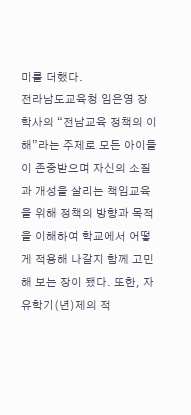미를 더했다.
전라남도교육청 임은영 장학사의 “전남교육 정책의 이해”라는 주제로 모든 아이들이 존중받으며 자신의 소질과 개성을 살리는 책임교육을 위해 정책의 방향과 목적을 이해하여 학교에서 어떻게 적용해 나갈지 함께 고민해 보는 장이 됐다. 또한, 자유학기(년)제의 적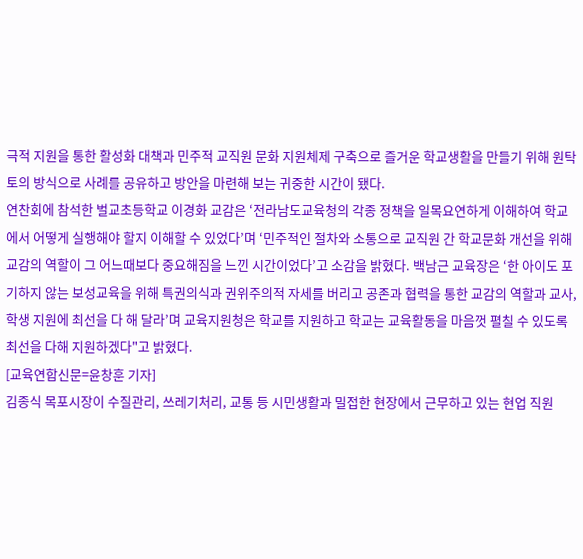극적 지원을 통한 활성화 대책과 민주적 교직원 문화 지원체제 구축으로 즐거운 학교생활을 만들기 위해 원탁토의 방식으로 사례를 공유하고 방안을 마련해 보는 귀중한 시간이 됐다.
연찬회에 참석한 벌교초등학교 이경화 교감은 ‘전라남도교육청의 각종 정책을 일목요연하게 이해하여 학교에서 어떻게 실행해야 할지 이해할 수 있었다’며 ‘민주적인 절차와 소통으로 교직원 간 학교문화 개선을 위해 교감의 역할이 그 어느때보다 중요해짐을 느낀 시간이었다’고 소감을 밝혔다. 백남근 교육장은 ‘한 아이도 포기하지 않는 보성교육을 위해 특권의식과 권위주의적 자세를 버리고 공존과 협력을 통한 교감의 역할과 교사, 학생 지원에 최선을 다 해 달라’며 교육지원청은 학교를 지원하고 학교는 교육활동을 마음껏 펼칠 수 있도록 최선을 다해 지원하겠다"고 밝혔다.
[교육연합신문=윤창훈 기자]
김종식 목포시장이 수질관리, 쓰레기처리, 교통 등 시민생활과 밀접한 현장에서 근무하고 있는 현업 직원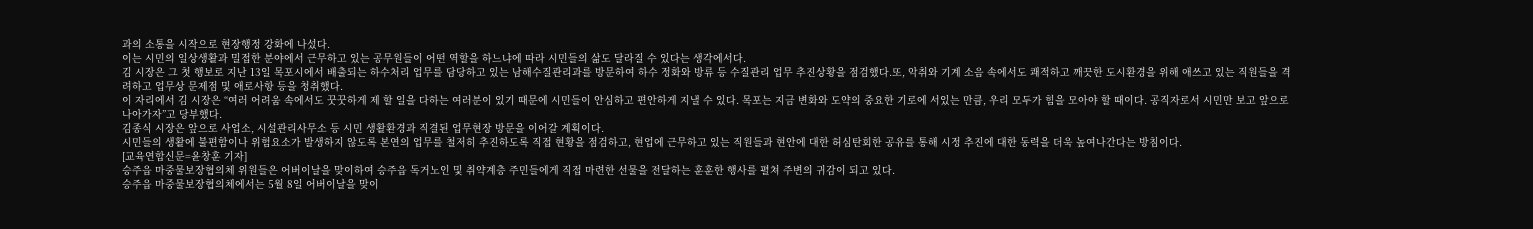과의 소통을 시작으로 현장행정 강화에 나섰다.
이는 시민의 일상생활과 밀접한 분야에서 근무하고 있는 공무원들이 어떤 역할을 하느냐에 따라 시민들의 삶도 달라질 수 있다는 생각에서다.
김 시장은 그 첫 행보로 지난 13일 목포시에서 배출되는 하수처리 업무를 담당하고 있는 남해수질관리과를 방문하여 하수 정화와 방류 등 수질관리 업무 추진상황을 점검했다.또, 악취와 기계 소음 속에서도 쾌적하고 깨끗한 도시환경을 위해 애쓰고 있는 직원들을 격려하고 업무상 문제점 및 애로사항 등을 청취했다.
이 자리에서 김 시장은 “여러 어려움 속에서도 꿋꿋하게 제 할 일을 다하는 여러분이 있기 때문에 시민들이 안심하고 편안하게 지낼 수 있다. 목포는 지금 변화와 도약의 중요한 기로에 서있는 만큼, 우리 모두가 힘을 모아야 할 때이다. 공직자로서 시민만 보고 앞으로 나아가자”고 당부했다.
김종식 시장은 앞으로 사업소, 시설관리사무소 등 시민 생활환경과 직결된 업무현장 방문을 이어갈 계획이다.
시민들의 생활에 불편함이나 위험요소가 발생하지 않도록 본연의 업무를 철저히 추진하도록 직접 현황을 점검하고, 현업에 근무하고 있는 직원들과 현안에 대한 허심탄회한 공유를 통해 시정 추진에 대한 동력을 더욱 높여나간다는 방침이다.
[교육연합신문=윤창훈 기자]
승주읍 마중물보장협의체 위원들은 어버이날을 맞이하여 승주읍 독거노인 및 취약계층 주민들에게 직접 마련한 선물을 전달하는 훈훈한 행사를 펼쳐 주변의 귀감이 되고 있다.
승주읍 마중물보장협의체에서는 5월 8일 어버이날을 맞이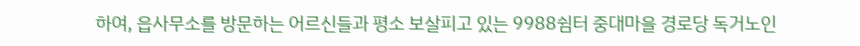하여, 읍사무소를 방문하는 어르신들과 평소 보살피고 있는 9988쉼터 중대마을 경로당 독거노인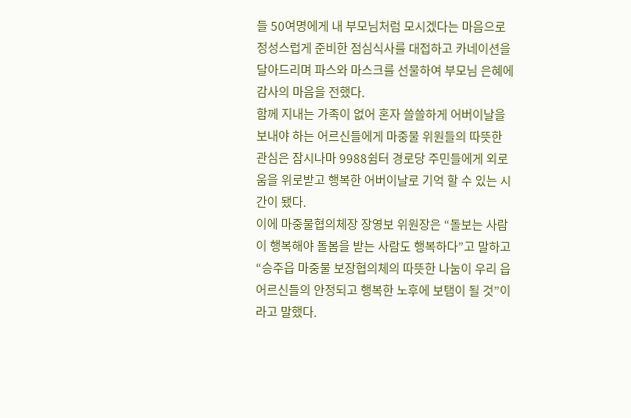들 50여명에게 내 부모님처럼 모시겠다는 마음으로 정성스럽게 준비한 점심식사를 대접하고 카네이션을 달아드리며 파스와 마스크를 선물하여 부모님 은혜에 감사의 마음을 전했다.
함께 지내는 가족이 없어 혼자 쓸쓸하게 어버이날을 보내야 하는 어르신들에게 마중물 위원들의 따뜻한 관심은 잠시나마 9988쉼터 경로당 주민들에게 외로움을 위로받고 행복한 어버이날로 기억 할 수 있는 시간이 됐다.
이에 마중물협의체장 장영보 위원장은 “돌보는 사람이 행복해야 돌봄을 받는 사람도 행복하다”고 말하고 “승주읍 마중물 보장협의체의 따뜻한 나눔이 우리 읍 어르신들의 안정되고 행복한 노후에 보탬이 될 것”이라고 말했다.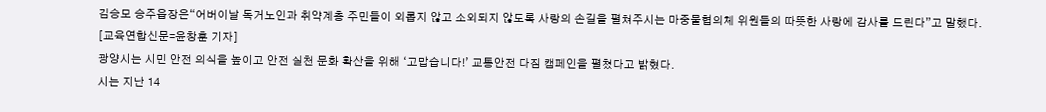김승모 승주읍장은“어버이날 독거노인과 취약계층 주민들이 외롭지 않고 소외되지 않도록 사랑의 손길을 펼쳐주시는 마중물협의체 위원들의 따뜻한 사랑에 감사를 드린다”고 말했다.
[교육연합신문=윤창훈 기자]
광양시는 시민 안전 의식을 높이고 안전 실천 문화 확산을 위해 ‘고맙습니다!’ 교통안전 다짐 캠페인을 펼쳤다고 밝혔다.
시는 지난 14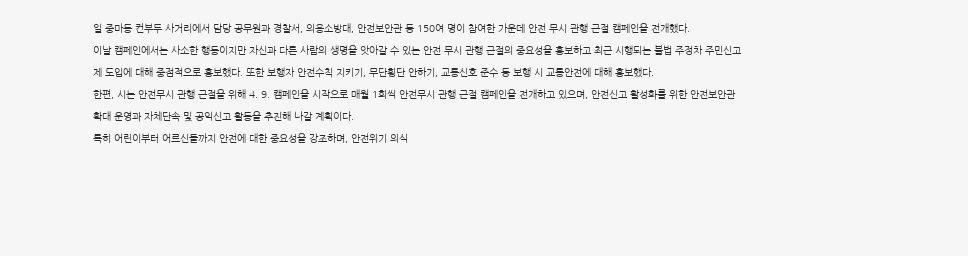일 중마동 컨부두 사거리에서 담당 공무원과 경찰서, 의용소방대, 안전보안관 등 150여 명이 참여한 가운데 안전 무시 관행 근절 캠페인을 전개했다.
이날 캠페인에서는 사소한 행동이지만 자신과 다른 사람의 생명을 앗아갈 수 있는 안전 무시 관행 근절의 중요성을 홍보하고 최근 시행되는 불법 주정차 주민신고제 도입에 대해 중점적으로 홍보했다. 또한 보행자 안전수칙 지키기, 무단횡단 안하기, 교통신호 준수 등 보행 시 교통안전에 대해 홍보했다.
한편, 시는 안전무시 관행 근절을 위해 4. 9. 캠페인을 시작으로 매월 1회씩 안전무시 관행 근절 캠페인을 전개하고 있으며, 안전신고 활성화를 위한 안전보안관 확대 운영과 자체단속 및 공익신고 활동을 추진해 나갈 계획이다.
특히 어린이부터 어르신들까지 안전에 대한 중요성을 강조하며, 안전위기 의식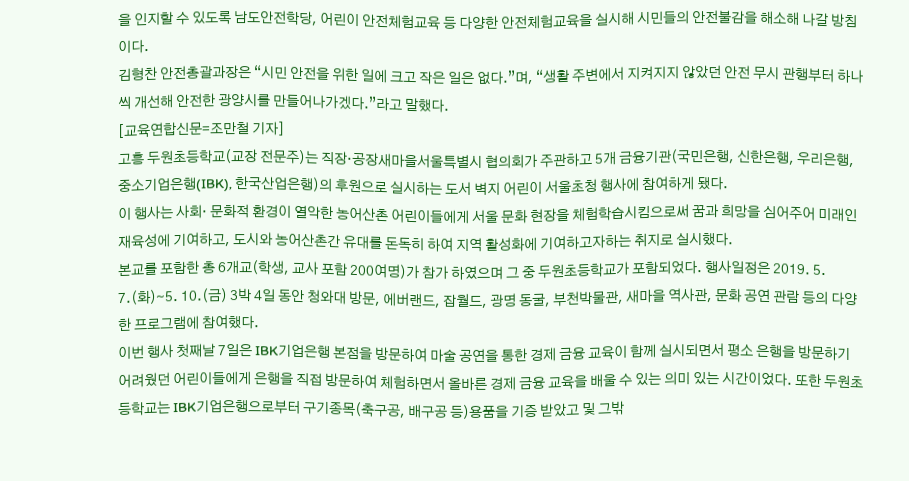을 인지할 수 있도록 남도안전학당, 어린이 안전체험교육 등 다양한 안전체험교육을 실시해 시민들의 안전불감을 해소해 나갈 방침이다.
김형찬 안전총괄과장은 “시민 안전을 위한 일에 크고 작은 일은 없다.”며, “생활 주변에서 지켜지지 않았던 안전 무시 관행부터 하나씩 개선해 안전한 광양시를 만들어나가겠다.”라고 말했다.
[교육연합신문=조만철 기자]
고흥 두원초등학교(교장 전문주)는 직장·공장새마을서울특별시 협의회가 주관하고 5개 금융기관(국민은행, 신한은행, 우리은행, 중소기업은행(IBK), 한국산업은행)의 후원으로 실시하는 도서 벽지 어린이 서울초청 행사에 참여하게 됐다.
이 행사는 사회· 문화적 환경이 열악한 농어산촌 어린이들에게 서울 문화 현장을 체험학습시킴으로써 꿈과 희망을 심어주어 미래인재육성에 기여하고, 도시와 농어산촌간 유대를 돈독히 하여 지역 활성화에 기여하고자하는 취지로 실시했다.
본교를 포함한 총 6개교(학생, 교사 포함 200여명)가 참가 하였으며 그 중 두원초등학교가 포함되었다. 행사일정은 2019. 5. 7.(화)∼5. 10.(금) 3박 4일 동안 청와대 방문, 에버랜드, 잡월드, 광명 동굴, 부천박물관, 새마을 역사관, 문화 공연 관람 등의 다양한 프로그램에 참여했다.
이번 행사 첫째날 7일은 IBK기업은행 본점을 방문하여 마술 공연을 통한 경제 금융 교육이 함께 실시되면서 평소 은행을 방문하기 어려웠던 어린이들에게 은행을 직접 방문하여 체험하면서 올바른 경제 금융 교육을 배울 수 있는 의미 있는 시간이었다. 또한 두원초등학교는 IBK기업은행으로부터 구기종목(축구공, 배구공 등)용품을 기증 받았고 및 그밖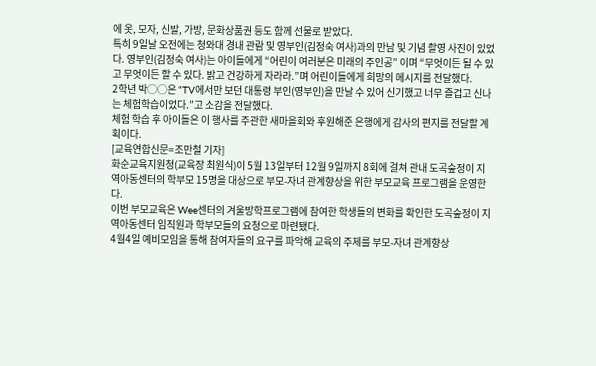에 옷, 모자, 신발, 가방, 문화상품권 등도 함께 선물로 받았다.
특히 9일날 오전에는 청와대 경내 관람 및 영부인(김정숙 여사)과의 만남 및 기념 촬영 사진이 있었다. 영부인(김정숙 여사)는 아이들에게 “어린이 여러분은 미래의 주인공” 이며 “무엇이든 될 수 있고 무엇이든 할 수 있다. 밝고 건강하게 자라라.”며 어린이들에게 희망의 메시지를 전달했다.
2학년 박◯◯은 “TV에서만 보던 대통령 부인(영부인)을 만날 수 있어 신기했고 너무 즐겁고 신나는 체험학습이었다.”고 소감을 전달했다.
체험 학습 후 아이들은 이 행사를 주관한 새마을회와 후원해준 은행에게 감사의 편지를 전달할 계획이다.
[교육연합신문=조만철 기자]
화순교육지원청(교육장 최원식)이 5월 13일부터 12월 9일까지 8회에 걸쳐 관내 도곡숲정이 지역아동센터의 학부모 15명을 대상으로 부모-자녀 관계향상을 위한 부모교육 프로그램을 운영한다.
이번 부모교육은 Wee센터의 겨울방학프로그램에 참여한 학생들의 변화를 확인한 도곡숲정이 지역아동센터 임직원과 학부모들의 요청으로 마련됐다.
4월4일 예비모임을 통해 참여자들의 요구를 파악해 교육의 주제를 부모-자녀 관계향상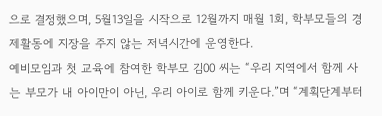으로 결정했으며, 5월13일을 시작으로 12월까지 매월 1회, 학부모들의 경제활동에 지장을 주지 않는 저녁시간에 운영한다.
예비모임과 첫 교육에 참여한 학부모 김00 씨는 “우리 지역에서 함께 사는 부모가 내 아이만이 아닌, 우리 아이로 함께 키운다.”며 “계획단계부터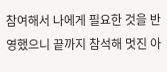참여해서 나에게 필요한 것을 반영했으니 끝까지 참석해 멋진 아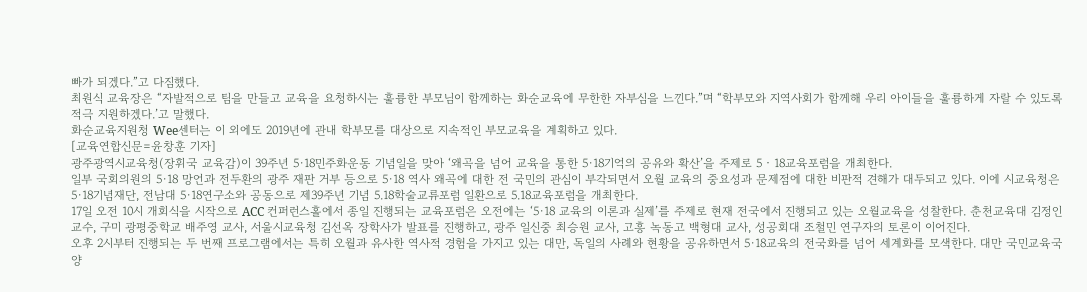빠가 되겠다.”고 다짐했다.
최원식 교육장은 “자발적으로 팀을 만들고 교육을 요청하시는 훌륭한 부모님이 함께하는 화순교육에 무한한 자부심을 느낀다.”며 “학부모와 지역사회가 함께해 우리 아이들을 훌륭하게 자랄 수 있도록 적극 지원하겠다.’고 말했다.
화순교육지원청 Wee센터는 이 외에도 2019년에 관내 학부모를 대상으로 지속적인 부모교육을 계획하고 있다.
[교육연합신문=윤창훈 기자]
광주광역시교육청(장휘국 교육감)이 39주년 5·18민주화운동 기념일을 맞아 ‘왜곡을 넘어 교육을 통한 5·18기억의 공유와 확산’을 주제로 5‧18교육포럼을 개최한다.
일부 국회의원의 5·18 망언과 전두환의 광주 재판 거부 등으로 5·18 역사 왜곡에 대한 전 국민의 관심이 부각되면서 오월 교육의 중요성과 문제점에 대한 비판적 견해가 대두되고 있다. 이에 시교육청은 5·18기념재단, 전남대 5·18연구소와 공동으로 제39주년 기념 5.18학술교류포럼 일환으로 5.18교육포럼을 개최한다.
17일 오전 10시 개회식을 시작으로 ACC 컨퍼런스홀에서 종일 진행되는 교육포럼은 오전에는 ‘5·18 교육의 이론과 실제’를 주제로 현재 전국에서 진행되고 있는 오월교육을 성찰한다. 춘천교육대 김정인 교수, 구미 광평중학교 배주영 교사, 서울시교육청 김선옥 장학사가 발표를 진행하고, 광주 일신중 최승원 교사, 고흥 녹동고 백형대 교사, 성공회대 조철민 연구자의 토론이 이어진다.
오후 2시부터 진행되는 두 번째 프로그램에서는 특히 오월과 유사한 역사적 경험을 가지고 있는 대만, 독일의 사례와 현황을 공유하면서 5·18교육의 전국화를 넘어 세계화를 모색한다. 대만 국민교육국 양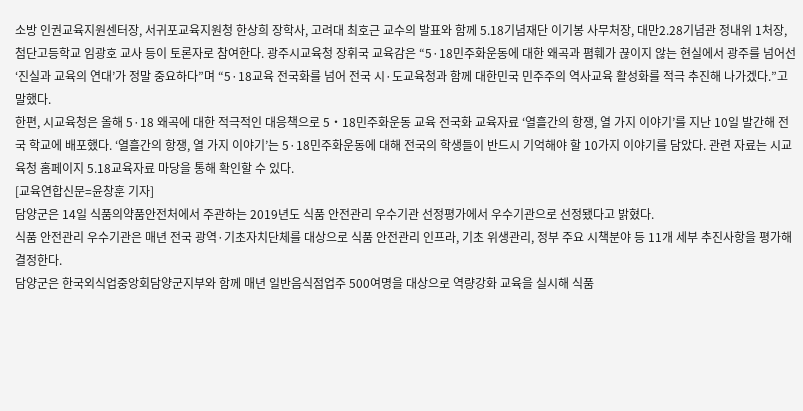소방 인권교육지원센터장, 서귀포교육지원청 한상희 장학사, 고려대 최호근 교수의 발표와 함께 5.18기념재단 이기봉 사무처장, 대만2.28기념관 정내위 1처장, 첨단고등학교 임광호 교사 등이 토론자로 참여한다. 광주시교육청 장휘국 교육감은 “5·18민주화운동에 대한 왜곡과 폄훼가 끊이지 않는 현실에서 광주를 넘어선 ‘진실과 교육의 연대’가 정말 중요하다”며 “5·18교육 전국화를 넘어 전국 시·도교육청과 함께 대한민국 민주주의 역사교육 활성화를 적극 추진해 나가겠다.”고 말했다.
한편, 시교육청은 올해 5·18 왜곡에 대한 적극적인 대응책으로 5‧18민주화운동 교육 전국화 교육자료 ‘열흘간의 항쟁, 열 가지 이야기’를 지난 10일 발간해 전국 학교에 배포했다. ‘열흘간의 항쟁, 열 가지 이야기’는 5·18민주화운동에 대해 전국의 학생들이 반드시 기억해야 할 10가지 이야기를 담았다. 관련 자료는 시교육청 홈페이지 5.18교육자료 마당을 통해 확인할 수 있다.
[교육연합신문=윤창훈 기자]
담양군은 14일 식품의약품안전처에서 주관하는 2019년도 식품 안전관리 우수기관 선정평가에서 우수기관으로 선정됐다고 밝혔다.
식품 안전관리 우수기관은 매년 전국 광역·기초자치단체를 대상으로 식품 안전관리 인프라, 기초 위생관리, 정부 주요 시책분야 등 11개 세부 추진사항을 평가해 결정한다.
담양군은 한국외식업중앙회담양군지부와 함께 매년 일반음식점업주 500여명을 대상으로 역량강화 교육을 실시해 식품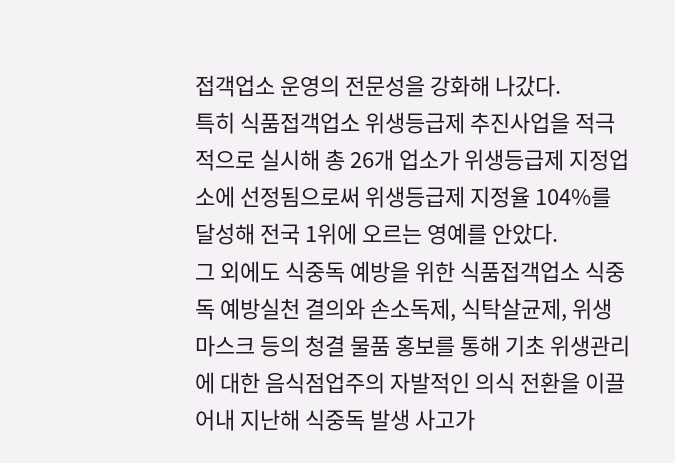접객업소 운영의 전문성을 강화해 나갔다.
특히 식품접객업소 위생등급제 추진사업을 적극적으로 실시해 총 26개 업소가 위생등급제 지정업소에 선정됨으로써 위생등급제 지정율 104%를 달성해 전국 1위에 오르는 영예를 안았다.
그 외에도 식중독 예방을 위한 식품접객업소 식중독 예방실천 결의와 손소독제, 식탁살균제, 위생마스크 등의 청결 물품 홍보를 통해 기초 위생관리에 대한 음식점업주의 자발적인 의식 전환을 이끌어내 지난해 식중독 발생 사고가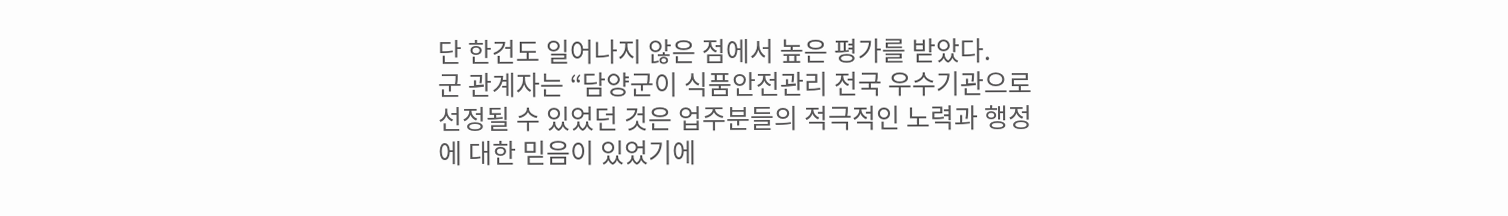단 한건도 일어나지 않은 점에서 높은 평가를 받았다.
군 관계자는 “담양군이 식품안전관리 전국 우수기관으로 선정될 수 있었던 것은 업주분들의 적극적인 노력과 행정에 대한 믿음이 있었기에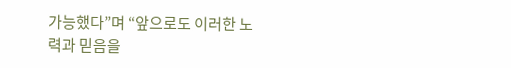가능했다”며 “앞으로도 이러한 노력과 믿음을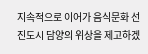지속적으로 이어가 음식문화 선진도시 담양의 위상을 제고하겠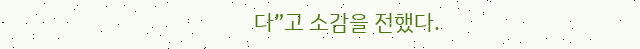다”고 소감을 전했다.